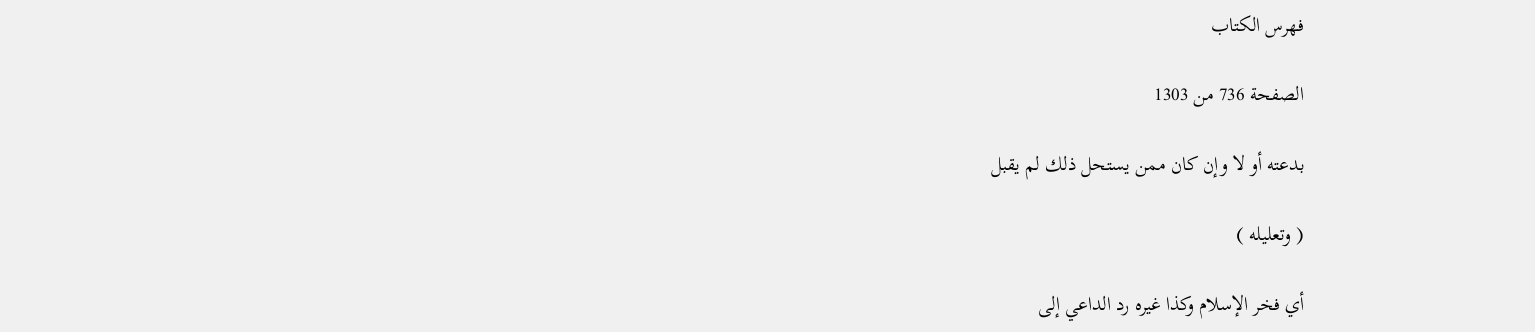فهرس الكتاب

الصفحة 736 من 1303

بدعته أو لا وإن كان ممن يستحل ذلك لم يقبل

( وتعليله )

أي فخر الإسلام وكذا غيره رد الداعي إلى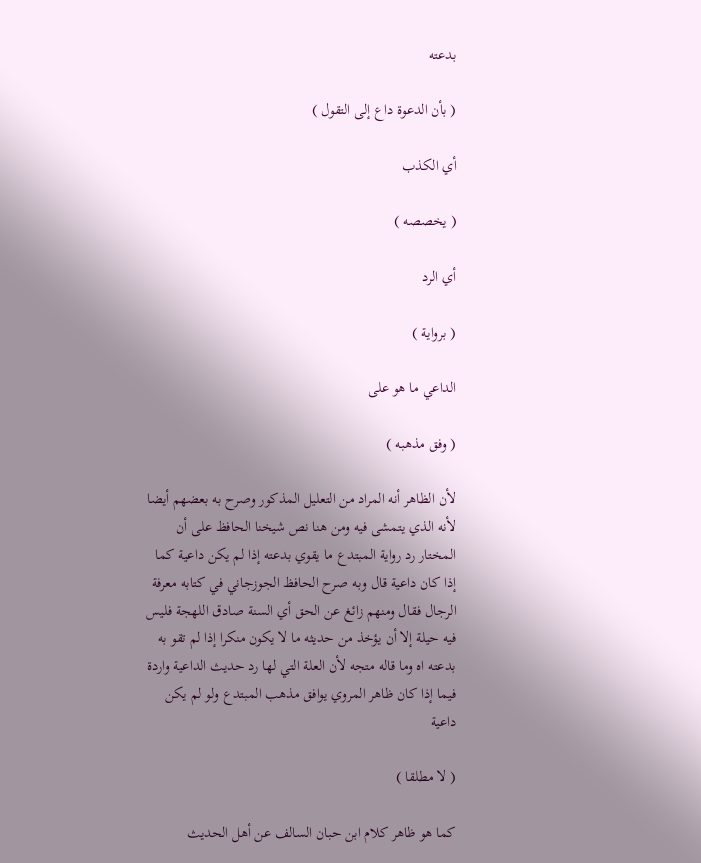بدعته

( بأن الدعوة داع إلى التقول )

أي الكذب

( يخصصه )

أي الرد

( برواية )

الداعي ما هو على

( وفق مذهبه )

لأن الظاهر أنه المراد من التعليل المذكور وصرح به بعضهم أيضا لأنه الذي يتمشى فيه ومن هنا نص شيخنا الحافظ على أن المختار رد رواية المبتدع ما يقوي بدعته إذا لم يكن داعية كما إذا كان داعية قال وبه صرح الحافظ الجوزجاني في كتابه معرفة الرجال فقال ومنهم زائغ عن الحق أي السنة صادق اللهجة فليس فيه حيلة إلا أن يؤخذ من حديثه ما لا يكون منكرا إذا لم تقو به بدعته اه وما قاله متجه لأن العلة التي لها رد حديث الداعية واردة فيما إذا كان ظاهر المروي يوافق مذهب المبتدع ولو لم يكن داعية

( لا مطلقا )

كما هو ظاهر كلام ابن حبان السالف عن أهل الحديث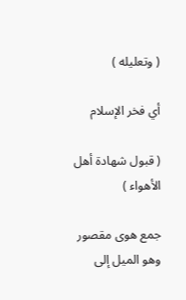( وتعليله )

أي فخر الإسلام

( قبول شهادة أهل الأهواء )

جمع هوى مقصور وهو الميل إلى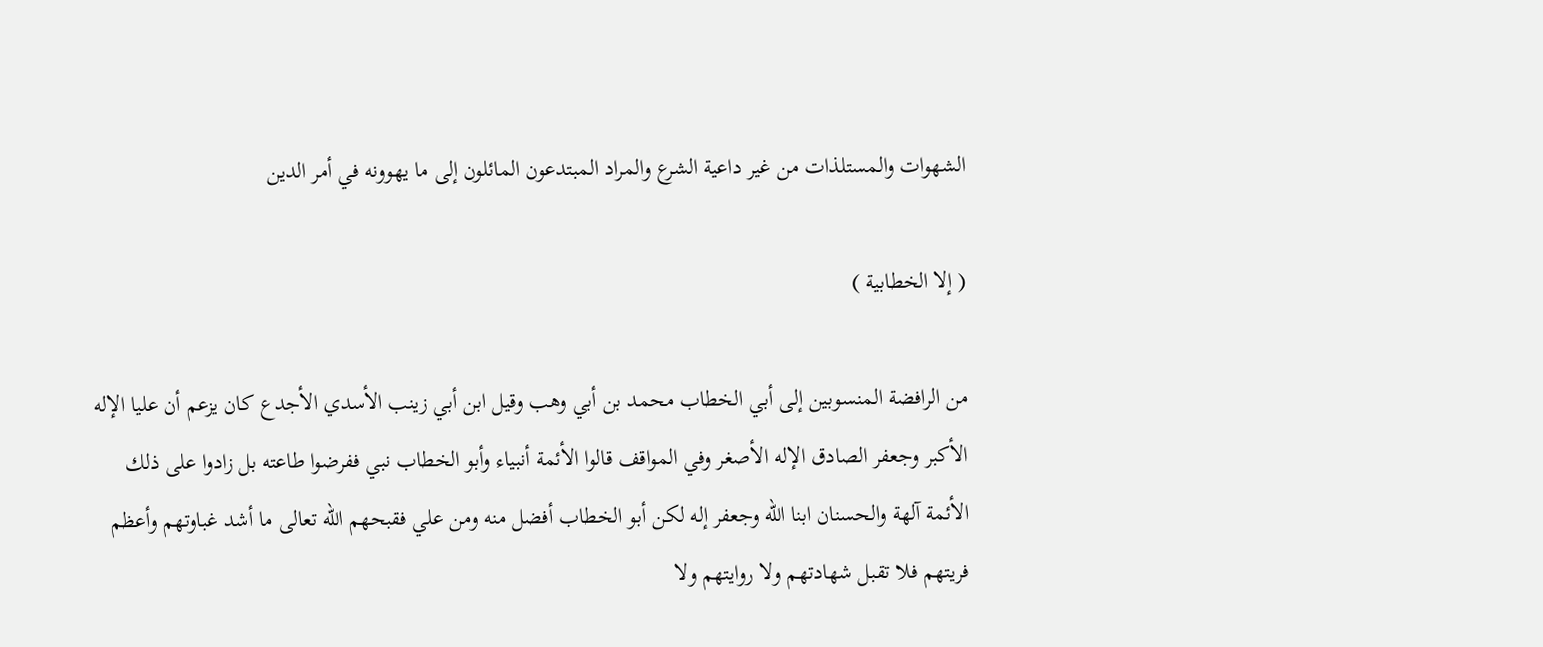الشهوات والمستلذات من غير داعية الشرع والمراد المبتدعون المائلون إلى ما يهوونه في أمر الدين

( إلا الخطابية )

من الرافضة المنسوبين إلى أبي الخطاب محمد بن أبي وهب وقيل ابن أبي زينب الأسدي الأجدع كان يزعم أن عليا الإله الأكبر وجعفر الصادق الإله الأصغر وفي المواقف قالوا الأئمة أنبياء وأبو الخطاب نبي ففرضوا طاعته بل زادوا على ذلك الأئمة آلهة والحسنان ابنا الله وجعفر إله لكن أبو الخطاب أفضل منه ومن علي فقبحهم الله تعالى ما أشد غباوتهم وأعظم فريتهم فلا تقبل شهادتهم ولا روايتهم ولا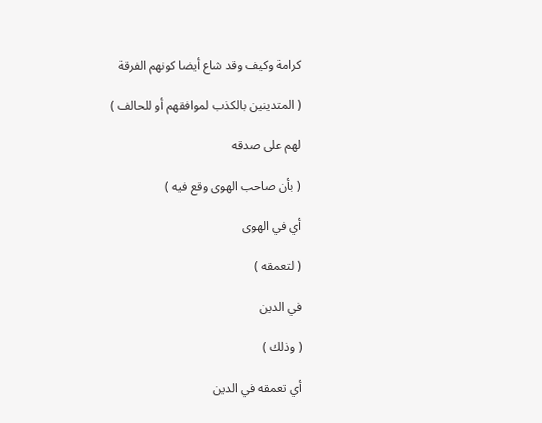كرامة وكيف وقد شاع أيضا كونهم الفرقة

( المتدينين بالكذب لموافقهم أو للحالف )

لهم على صدقه

( بأن صاحب الهوى وقع فيه )

أي في الهوى

( لتعمقه )

في الدين

( وذلك )

أي تعمقه في الدين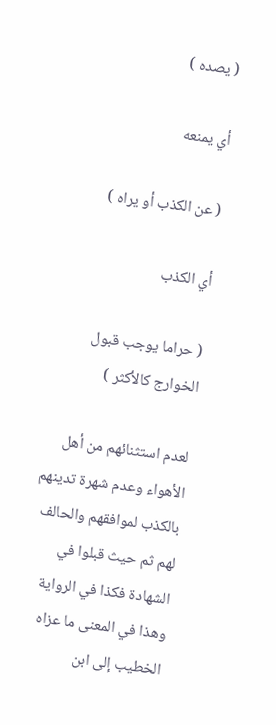( يصده )

أي يمنعه

( عن الكذب أو يراه )

أي الكذب

( حراما يوجب قبول الخوارج كالأكثر )

لعدم استثنائهم من أهل الأهواء وعدم شهرة تدينهم بالكذب لموافقهم والحالف لهم ثم حيث قبلوا في الشهادة فكذا في الرواية وهذا في المعنى ما عزاه الخطيب إلى ابن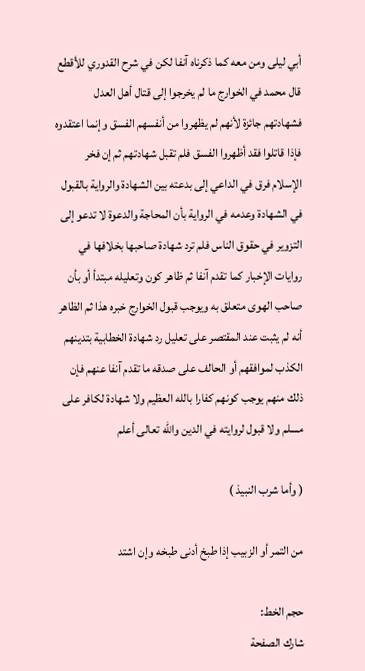أبي ليلى ومن معه كما ذكرناه آنفا لكن في شرح القدوري للأقطع قال محمد في الخوارج ما لم يخرجوا إلى قتال أهل العدل فشهادتهم جائزة لأنهم لم يظهروا من أنفسهم الفسق وإنما اعتقدوه فإذا قاتلوا فقد أظهروا الفسق فلم تقبل شهادتهم ثم إن فخر الإسلام فرق في الداعي إلى بدعته بين الشهادة والرواية بالقبول في الشهادة وعدمه في الرواية بأن المحاجة والدعوة لا تدعو إلى التزوير في حقوق الناس فلم ترد شهادة صاحبها بخلافها في روايات الإخبار كما تقدم آنفا ثم ظاهر كون وتعليله مبتدأ أو بأن صاحب الهوى متعلق به ويوجب قبول الخوارج خبره هذا ثم الظاهر أنه لم يثبت عند المقتصر على تعليل رد شهادة الخطابية بتدينهم الكذب لموافقهم أو الحالف على صدقه ما تقدم آنفا عنهم فإن ذلك منهم يوجب كونهم كفارا بالله العظيم ولا شهادة لكافر على مسلم ولا قبول لروايته في الدين والله تعالى أعلم

( وأما شرب النبيذ )

من التمر أو الزبيب إذا طبخ أدنى طبخه وإن اشتد

حجم الخط:
شارك الصفحة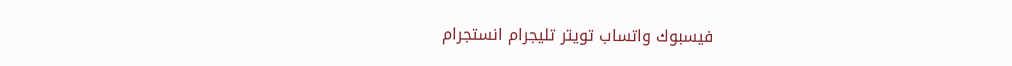فيسبوك واتساب تويتر تليجرام انستجرام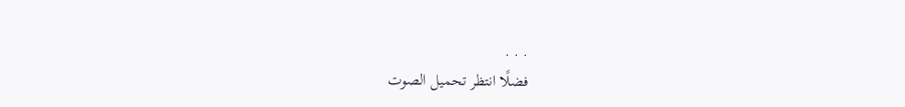. . .
فضلًا انتظر تحميل الصوت